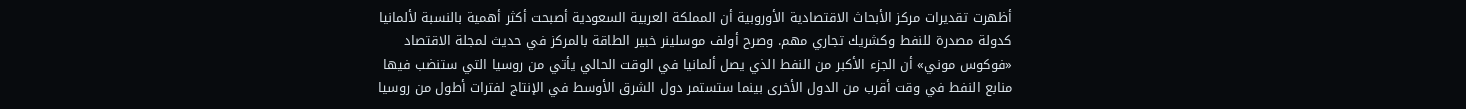أظهرت تقديرات مركز الأبحاث الاقتصادية الأوروبية أن المملكة العربية السعودية أصبحت أكثر أهمية بالنسبة لألمانيا كدولة مصدرة للنفط وكشريك تجاري مهم. وصرح أولف موسلينر خبير الطاقة بالمركز في حديث لمجلة الاقتصاد «فوكوس موني» أن الجزء الأكبر من النفط الذي يصل ألمانيا في الوقت الحالي يأتي من روسيا التي ستنضب فيها منابع النفط في وقت أقرب من الدول الأخرى بينما ستستمر دول الشرق الأوسط في الإنتاج لفترات أطول من روسيا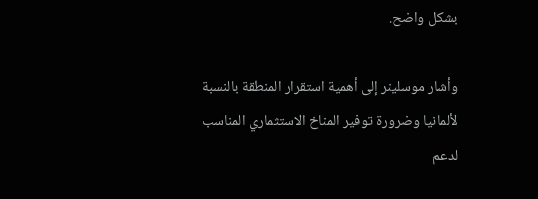بشكل واضح.

وأشار موسلينر إلى أهمية استقرار المنطقة بالنسبة لألمانيا وضرورة توفير المناخ الاستثماري المناسب لدعم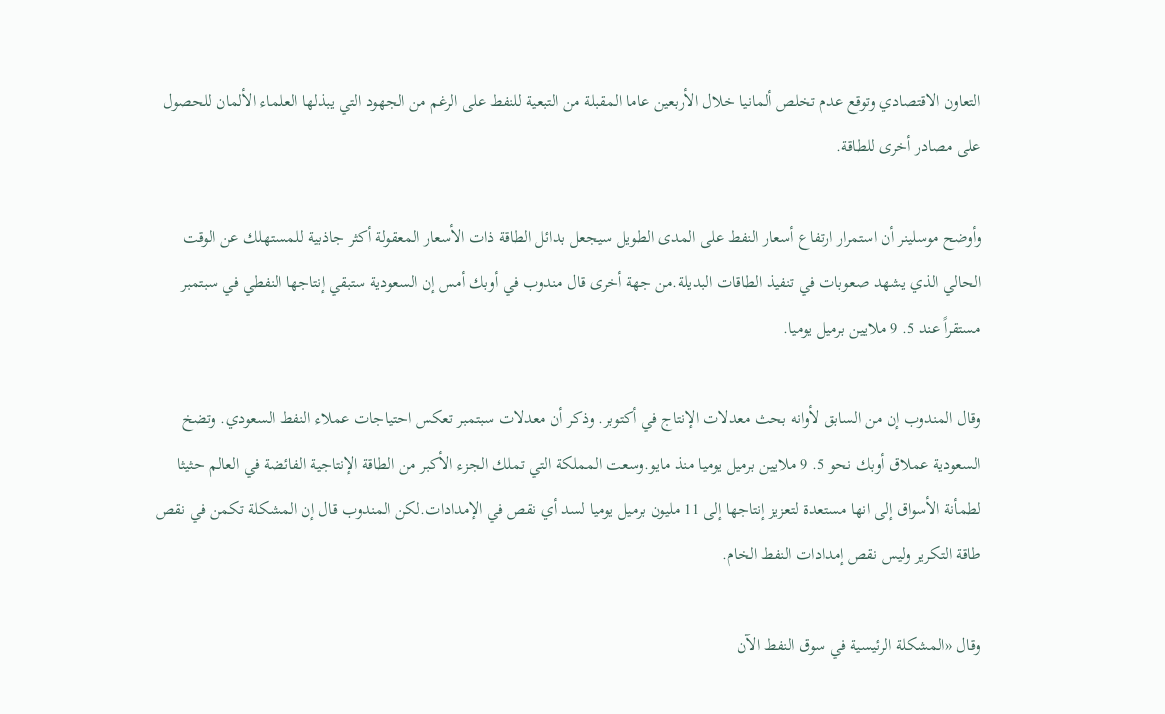التعاون الاقتصادي وتوقع عدم تخلص ألمانيا خلال الأربعين عاما المقبلة من التبعية للنفط على الرغم من الجهود التي يبذلها العلماء الألمان للحصول على مصادر أخرى للطاقة.

وأوضح موسلينر أن استمرار ارتفاع أسعار النفط على المدى الطويل سيجعل بدائل الطاقة ذات الأسعار المعقولة أكثر جاذبية للمستهلك عن الوقت الحالي الذي يشهد صعوبات في تنفيذ الطاقات البديلة.من جهة أخرى قال مندوب في أوبك أمس إن السعودية ستبقي إنتاجها النفطي في سبتمبر مستقراً عند 5. 9 ملايين برميل يوميا.

وقال المندوب إن من السابق لأوانه بحث معدلات الإنتاج في أكتوبر. وذكر أن معدلات سبتمبر تعكس احتياجات عملاء النفط السعودي. وتضخ السعودية عملاق أوبك نحو 5. 9 ملايين برميل يوميا منذ مايو.وسعت المملكة التي تملك الجزء الأكبر من الطاقة الإنتاجية الفائضة في العالم حثيثا لطمأنة الأسواق إلى انها مستعدة لتعزيز إنتاجها إلى 11 مليون برميل يوميا لسد أي نقص في الإمدادات.لكن المندوب قال إن المشكلة تكمن في نقص طاقة التكرير وليس نقص إمدادات النفط الخام.

وقال «المشكلة الرئيسية في سوق النفط الآن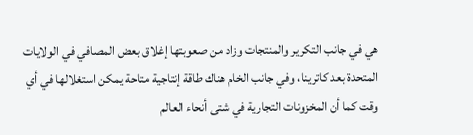هي في جانب التكرير والمنتجات وزاد من صعوبتها إغلاق بعض المصافي في الولايات المتحدة بعد كاترينا، وفي جانب الخام هناك طاقة إنتاجية متاحة يمكن استغلالها في أي وقت كما أن المخزونات التجارية في شتى أنحاء العالم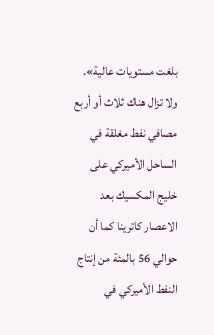بلغت مستويات عالية». ولا تزال هناك ثلاث أو أربع مصافي نفط مغلقة في الساحل الأميركي على خليج المكسيك بعد الاعصار كاترينا كما أن حوالي 56 بالمئة من إنتاج النفط الأميركي في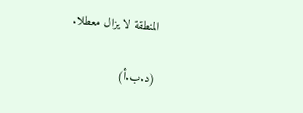المنطقة لا يزال معطلا.

(د.ب.أ)